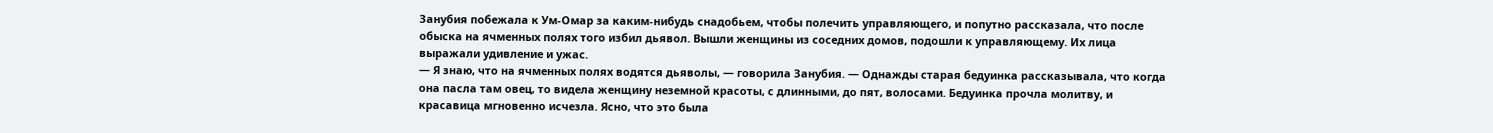Занубия побежала к Ум-Омар за каким-нибудь снадобьем, чтобы полечить управляющего, и попутно рассказала, что после обыска на ячменных полях того избил дьявол. Вышли женщины из соседних домов, подошли к управляющему. Их лица выражали удивление и ужас.
— Я знаю, что на ячменных полях водятся дьяволы, — говорила Занубия. — Однажды старая бедуинка рассказывала, что когда она пасла там овец, то видела женщину неземной красоты, с длинными, до пят, волосами. Бедуинка прочла молитву, и красавица мгновенно исчезла. Ясно, что это была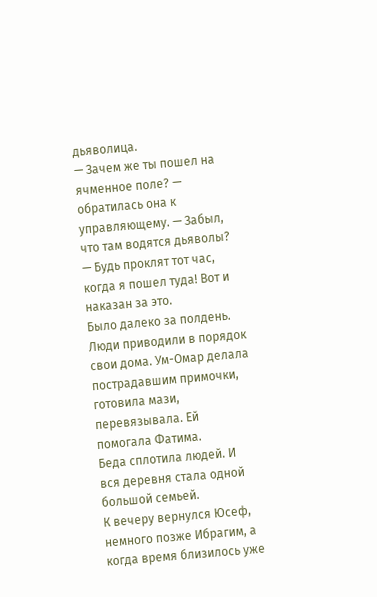дьяволица.
— Зачем же ты пошел на ячменное поле? — обратилась она к управляющему. — Забыл, что там водятся дьяволы?
— Будь проклят тот час, когда я пошел туда! Вот и наказан за это.
Было далеко за полдень. Люди приводили в порядок свои дома. Ум-Омар делала пострадавшим примочки, готовила мази, перевязывала. Ей помогала Фатима.
Беда сплотила людей. И вся деревня стала одной большой семьей.
К вечеру вернулся Юсеф, немного позже Ибрагим, а когда время близилось уже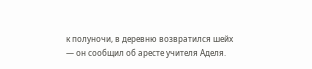к полуночи, в деревню возвратился шейх — он сообщил об аресте учителя Аделя.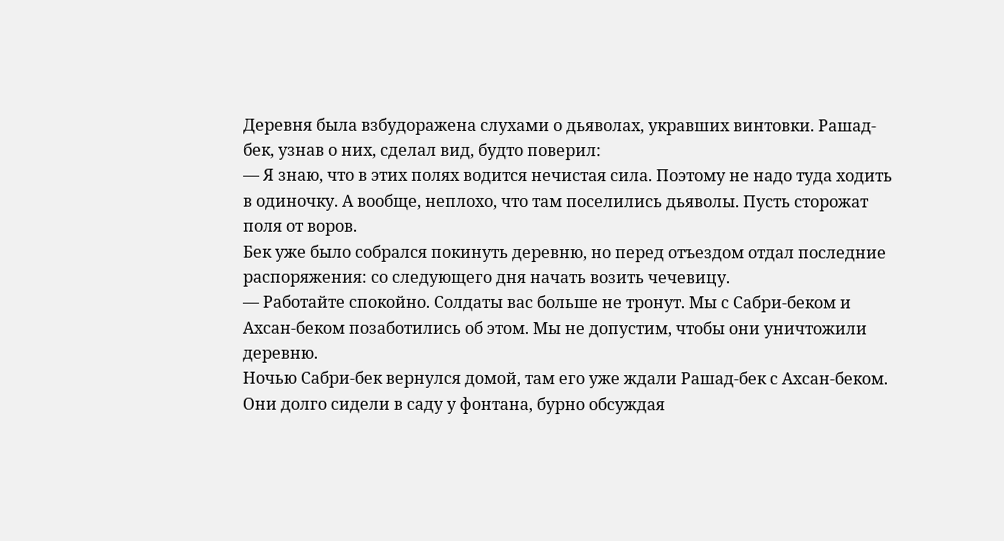Деревня была взбудоражена слухами о дьяволах, укравших винтовки. Рашад-бек, узнав о них, сделал вид, будто поверил:
— Я знаю, что в этих полях водится нечистая сила. Поэтому не надо туда ходить в одиночку. А вообще, неплохо, что там поселились дьяволы. Пусть сторожат поля от воров.
Бек уже было собрался покинуть деревню, но перед отъездом отдал последние распоряжения: со следующего дня начать возить чечевицу.
— Работайте спокойно. Солдаты вас больше не тронут. Мы с Сабри-беком и Ахсан-беком позаботились об этом. Мы не допустим, чтобы они уничтожили деревню.
Ночью Сабри-бек вернулся домой, там его уже ждали Рашад-бек с Ахсан-беком. Они долго сидели в саду у фонтана, бурно обсуждая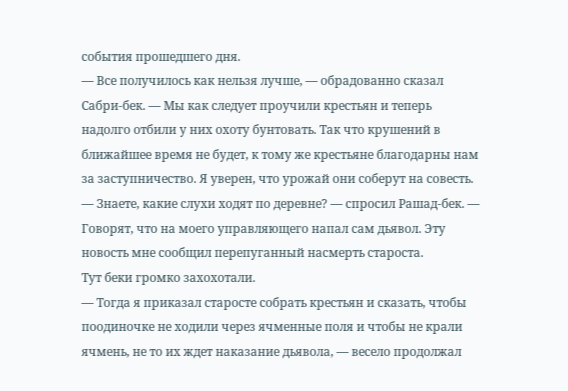события прошедшего дня.
— Все получилось как нельзя лучше, — обрадованно сказал Сабри-бек. — Мы как следует проучили крестьян и теперь надолго отбили у них охоту бунтовать. Так что крушений в ближайшее время не будет, к тому же крестьяне благодарны нам за заступничество. Я уверен, что урожай они соберут на совесть.
— Знаете, какие слухи ходят по деревне? — спросил Рашад-бек. — Говорят, что на моего управляющего напал сам дьявол. Эту новость мне сообщил перепуганный насмерть староста.
Тут беки громко захохотали.
— Тогда я приказал старосте собрать крестьян и сказать, чтобы поодиночке не ходили через ячменные поля и чтобы не крали ячмень, не то их ждет наказание дьявола, — весело продолжал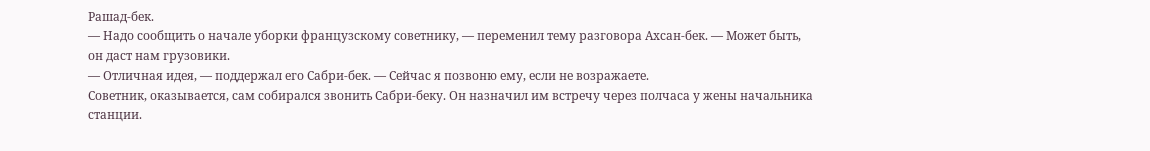Рашад-бек.
— Надо сообщить о начале уборки французскому советнику, — переменил тему разговора Ахсан-бек. — Может быть, он даст нам грузовики.
— Отличная идея, — поддержал его Сабри-бек. — Сейчас я позвоню ему, если не возражаете.
Советник, оказывается, сам собирался звонить Сабри-беку. Он назначил им встречу через полчаса у жены начальника станции.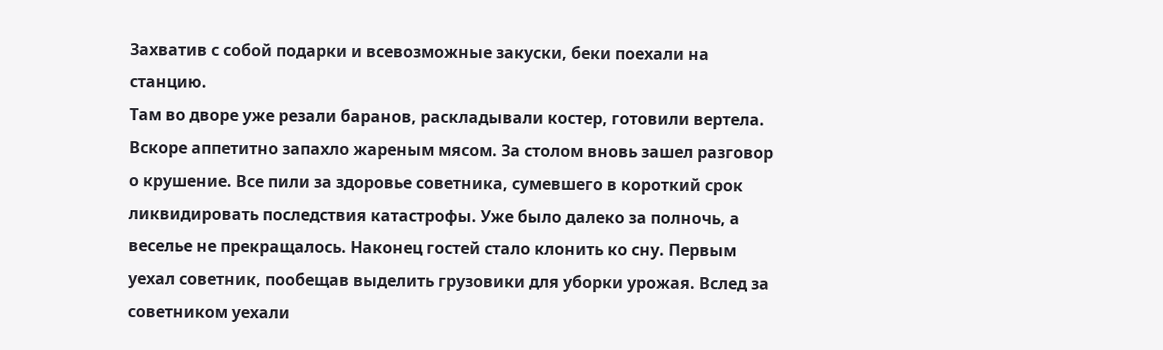Захватив с собой подарки и всевозможные закуски, беки поехали на станцию.
Там во дворе уже резали баранов, раскладывали костер, готовили вертела. Вскоре аппетитно запахло жареным мясом. За столом вновь зашел разговор о крушение. Все пили за здоровье советника, сумевшего в короткий срок ликвидировать последствия катастрофы. Уже было далеко за полночь, а веселье не прекращалось. Наконец гостей стало клонить ко сну. Первым уехал советник, пообещав выделить грузовики для уборки урожая. Вслед за советником уехали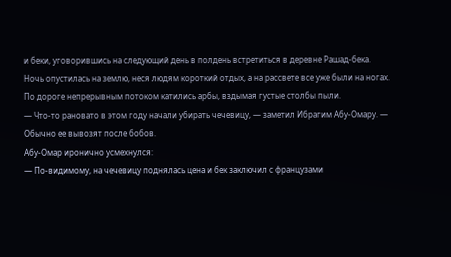и беки, уговорившись на следующий день в полдень встретиться в деревне Рашад-бека.
Ночь опустилась на землю, неся людям короткий отдых, а на рассвете все уже были на ногах. По дороге непрерывным потоком катились арбы, вздымая густые столбы пыли.
— Что-то рановато в этом году начали убирать чечевицу, — заметил Ибрагим Абу-Омару. — Обычно ее вывозят после бобов.
Абу-Омар иронично усмехнулся:
— По-видимому, на чечевицу поднялась цена и бек заключил с французами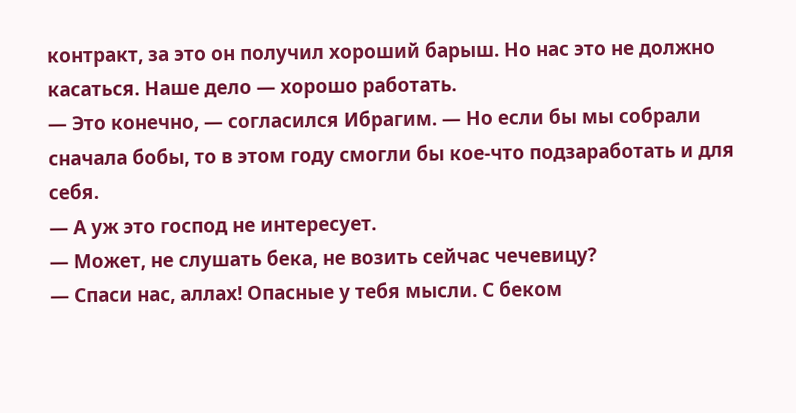контракт, за это он получил хороший барыш. Но нас это не должно касаться. Наше дело — хорошо работать.
— Это конечно, — согласился Ибрагим. — Но если бы мы собрали сначала бобы, то в этом году смогли бы кое-что подзаработать и для себя.
— А уж это господ не интересует.
— Может, не слушать бека, не возить сейчас чечевицу?
— Спаси нас, аллах! Опасные у тебя мысли. С беком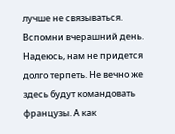лучше не связываться. Вспомни вчерашний день. Надеюсь, нам не придется долго терпеть. Не вечно же здесь будут командовать французы. А как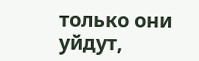только они уйдут,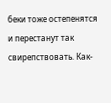беки тоже остепенятся и перестанут так свирепствовать. Как-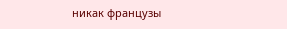никак французы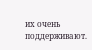их очень поддерживают.